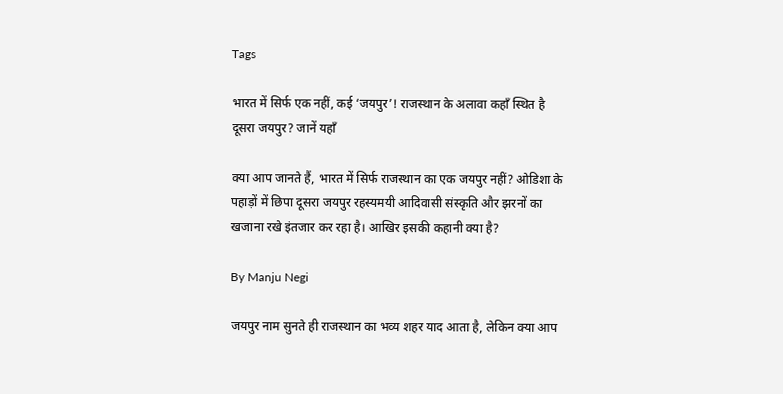Tags

भारत में सिर्फ एक नहीं, कई ‘जयपुर’! राजस्थान के अलावा कहाँ स्थित है दूसरा जयपुर? जानें यहाँ

क्या आप जानते हैं, भारत में सिर्फ राजस्थान का एक जयपुर नहीं? ओडिशा के पहाड़ों में छिपा दूसरा जयपुर रहस्यमयी आदिवासी संस्कृति और झरनों का खजाना रखे इंतजार कर रहा है। आखिर इसकी कहानी क्या है?

By Manju Negi

जयपुर नाम सुनते ही राजस्थान का भव्य शहर याद आता है, लेकिन क्या आप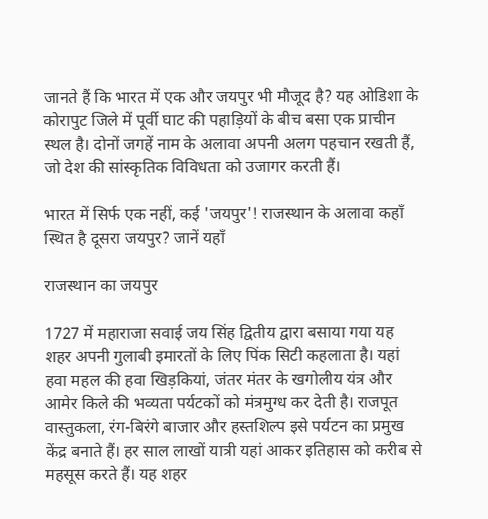जानते हैं कि भारत में एक और जयपुर भी मौजूद है? यह ओडिशा के कोरापुट जिले में पूर्वी घाट की पहाड़ियों के बीच बसा एक प्राचीन स्थल है। दोनों जगहें नाम के अलावा अपनी अलग पहचान रखती हैं, जो देश की सांस्कृतिक विविधता को उजागर करती हैं।

भारत में सिर्फ एक नहीं, कई 'जयपुर'! राजस्थान के अलावा कहाँ स्थित है दूसरा जयपुर? जानें यहाँ

राजस्थान का जयपुर

1727 में महाराजा सवाई जय सिंह द्वितीय द्वारा बसाया गया यह शहर अपनी गुलाबी इमारतों के लिए पिंक सिटी कहलाता है। यहां हवा महल की हवा खिड़कियां, जंतर मंतर के खगोलीय यंत्र और आमेर किले की भव्यता पर्यटकों को मंत्रमुग्ध कर देती है। राजपूत वास्तुकला, रंग-बिरंगे बाजार और हस्तशिल्प इसे पर्यटन का प्रमुख केंद्र बनाते हैं। हर साल लाखों यात्री यहां आकर इतिहास को करीब से महसूस करते हैं। यह शहर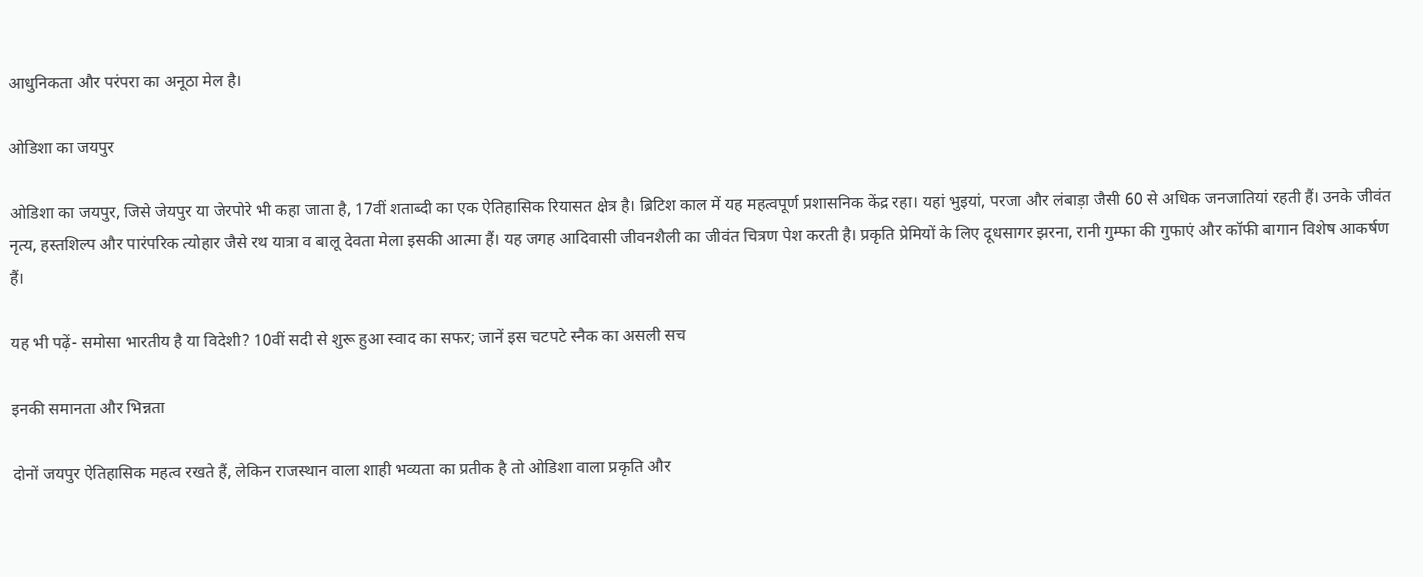आधुनिकता और परंपरा का अनूठा मेल है।

ओडिशा का जयपुर

ओडिशा का जयपुर, जिसे जेयपुर या जेरपोरे भी कहा जाता है, 17वीं शताब्दी का एक ऐतिहासिक रियासत क्षेत्र है। ब्रिटिश काल में यह महत्वपूर्ण प्रशासनिक केंद्र रहा। यहां भुइयां, परजा और लंबाड़ा जैसी 60 से अधिक जनजातियां रहती हैं। उनके जीवंत नृत्य, हस्तशिल्प और पारंपरिक त्योहार जैसे रथ यात्रा व बालू देवता मेला इसकी आत्मा हैं। यह जगह आदिवासी जीवनशैली का जीवंत चित्रण पेश करती है। प्रकृति प्रेमियों के लिए दूधसागर झरना, रानी गुम्फा की गुफाएं और कॉफी बागान विशेष आकर्षण हैं।

यह भी पढ़ें- समोसा भारतीय है या विदेशी? 10वीं सदी से शुरू हुआ स्वाद का सफर; जानें इस चटपटे स्नैक का असली सच

इनकी समानता और भिन्नता

दोनों जयपुर ऐतिहासिक महत्व रखते हैं, लेकिन राजस्थान वाला शाही भव्यता का प्रतीक है तो ओडिशा वाला प्रकृति और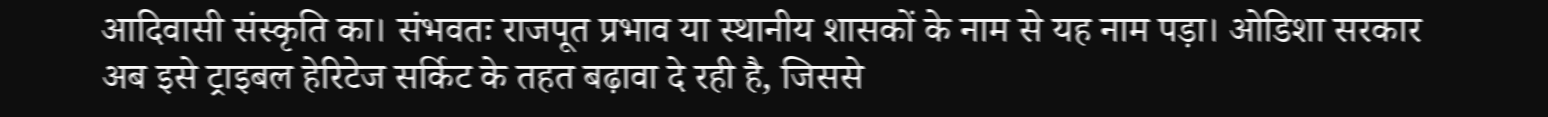आदिवासी संस्कृति का। संभवतः राजपूत प्रभाव या स्थानीय शासकों के नाम से यह नाम पड़ा। ओडिशा सरकार अब इसे ट्राइबल हेरिटेज सर्किट के तहत बढ़ावा दे रही है, जिससे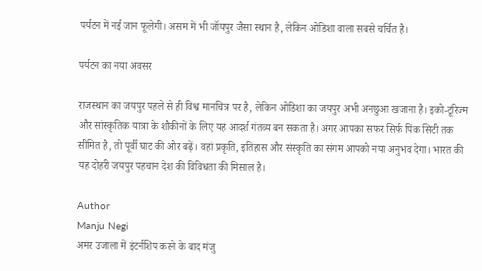पर्यटन में नई जान फूलेगी। असम में भी जॉयपुर जैसा स्थान है, लेकिन ओडिशा वाला सबसे चर्चित है।

पर्यटन का नया अवसर

राजस्थान का जयपुर पहले से ही विश्व मानचित्र पर है, लेकिन ओडिशा का जयपुर अभी अनछुआ खजाना है। इको-टूरिज्म और सांस्कृतिक यात्रा के शौकीनों के लिए यह आदर्श गंतव्य बन सकता है। अगर आपका सफर सिर्फ पिंक सिटी तक सीमित है, तो पूर्वी घाट की ओर बढ़ें। वहां प्रकृति, इतिहास और संस्कृति का संगम आपको नया अनुभव देगा। भारत की यह दोहरी जयपुर पहचान देश की विविधता की मिसाल है।

Author
Manju Negi
अमर उजाला में इंटर्नशिप करने के बाद मंजु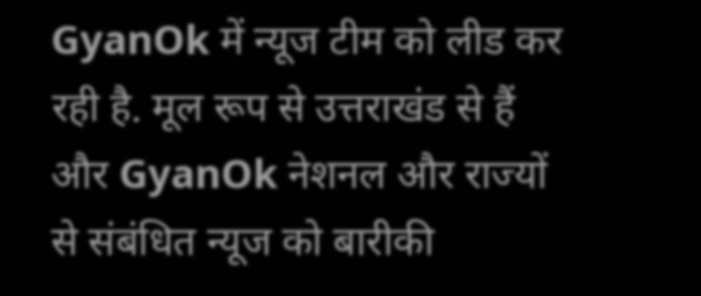GyanOk में न्यूज टीम को लीड कर रही है. मूल रूप से उत्तराखंड से हैं और GyanOk नेशनल और राज्यों से संबंधित न्यूज को बारीकी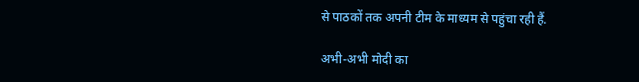से पाठकों तक अपनी टीम के माध्यम से पहुंचा रही हैं.

अभी-अभी मोदी का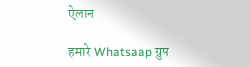ऐलान

हमारे Whatsaap ग्रुप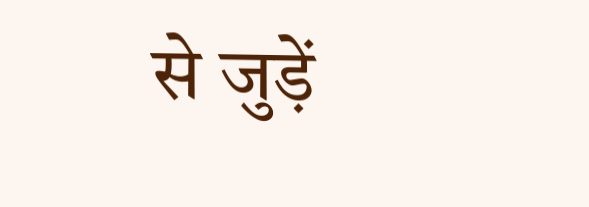से जुड़ें